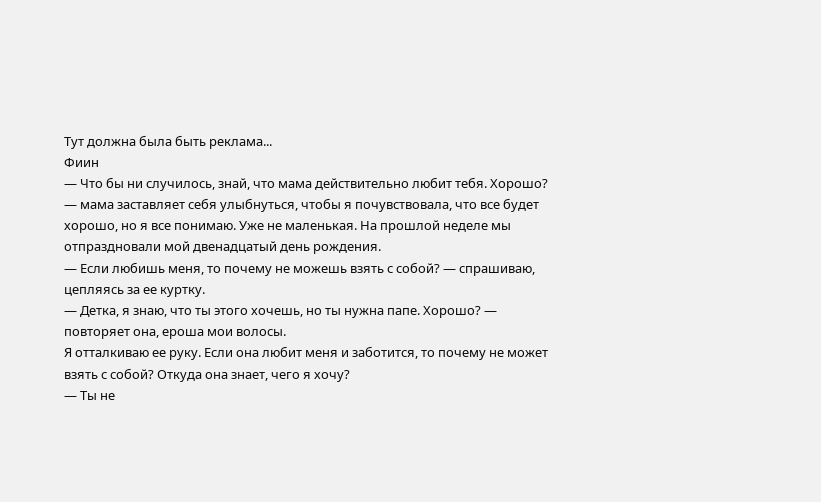Тут должна была быть реклама...
Фиин
— Что бы ни случилось, знай, что мама действительно любит тебя. Хорошо? — мама заставляет себя улыбнуться, чтобы я почувствовала, что все будет хорошо, но я все понимаю. Уже не маленькая. На прошлой неделе мы отпраздновали мой двенадцатый день рождения.
— Если любишь меня, то почему не можешь взять с собой? — спрашиваю, цепляясь за ее куртку.
— Детка, я знаю, что ты этого хочешь, но ты нужна папе. Хорошо? — повторяет она, ероша мои волосы.
Я отталкиваю ее руку. Если она любит меня и заботится, то почему не может взять с собой? Откуда она знает, чего я хочу?
— Ты не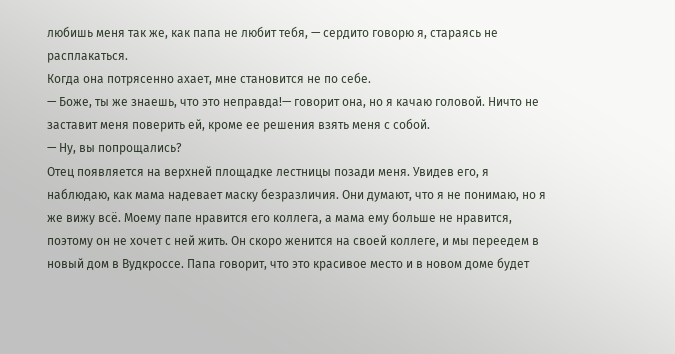любишь меня так же, как папа не любит тебя, — сердито говорю я, стараясь не расплакаться.
Когда она потрясенно ахает, мне становится не по себе.
— Боже, ты же знаешь, что это неправда!— говорит она, но я качаю головой. Ничто не заставит меня поверить ей, кроме ее решения взять меня с собой.
— Ну, вы попрощались?
Отец появляется на верхней площадке лестницы позади меня. Увидев его, я наблюдаю, как мама надевает маску безразличия. Они думают, что я не понимаю, но я же вижу всё. Моему папе нравится его коллега, а мама ему больше не нравится, поэтому он не хочет с ней жить. Он скоро женится на своей коллеге, и мы переедем в новый дом в Вудкроссе. Папа говорит, что это красивое место и в новом доме будет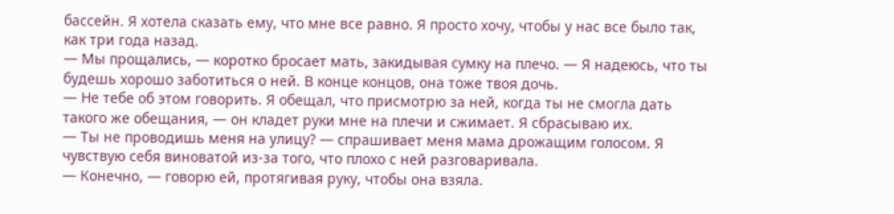бассейн. Я хотела сказать ему, что мне все равно. Я просто хочу, чтобы у нас все было так, как три года назад.
— Мы прощались, — коротко бросает мать, закидывая сумку на плечо. — Я надеюсь, что ты будешь хорошо заботиться о ней. В конце концов, она тоже твоя дочь.
— Не тебе об этом говорить. Я обещал, что присмотрю за ней, когда ты не смогла дать такого же обещания, — он кладет руки мне на плечи и сжимает. Я сбрасываю их.
— Ты не проводишь меня на улицу? — спрашивает меня мама дрожащим голосом. Я чувствую себя виноватой из-за того, что плохо с ней разговаривала.
— Конечно, — говорю ей, протягивая руку, чтобы она взяла.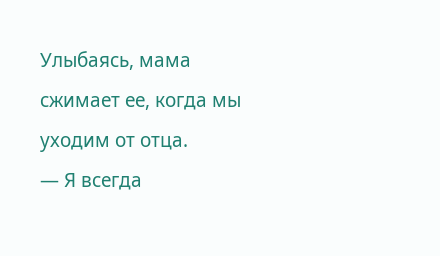Улыбаясь, мама сжимает ее, когда мы уходим от отца.
— Я всегда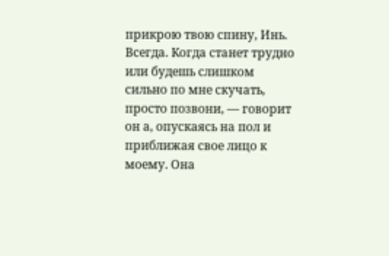прикрою твою спину, Инь. Всегда. Когда станет трудно или будешь слишком сильно по мне скучать, просто позвони, — говорит он а, опускаясь на пол и приближая свое лицо к моему. Она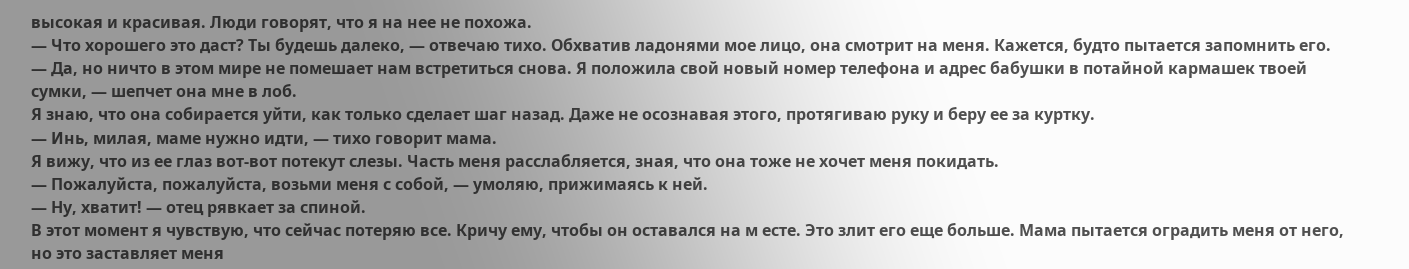высокая и красивая. Люди говорят, что я на нее не похожа.
— Что хорошего это даст? Ты будешь далеко, — отвечаю тихо. Обхватив ладонями мое лицо, она смотрит на меня. Кажется, будто пытается запомнить его.
— Да, но ничто в этом мире не помешает нам встретиться снова. Я положила свой новый номер телефона и адрес бабушки в потайной кармашек твоей сумки, — шепчет она мне в лоб.
Я знаю, что она собирается уйти, как только сделает шаг назад. Даже не осознавая этого, протягиваю руку и беру ее за куртку.
— Инь, милая, маме нужно идти, — тихо говорит мама.
Я вижу, что из ее глаз вот-вот потекут слезы. Часть меня расслабляется, зная, что она тоже не хочет меня покидать.
— Пожалуйста, пожалуйста, возьми меня с собой, — умоляю, прижимаясь к ней.
— Ну, хватит! — отец рявкает за спиной.
В этот момент я чувствую, что сейчас потеряю все. Кричу ему, чтобы он оставался на м есте. Это злит его еще больше. Мама пытается оградить меня от него, но это заставляет меня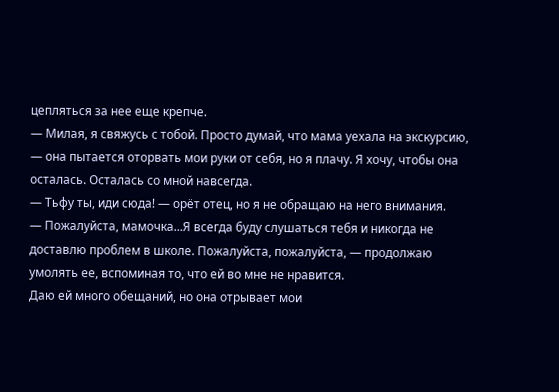цепляться за нее еще крепче.
— Милая, я свяжусь с тобой. Просто думай, что мама уехала на экскурсию, — она пытается оторвать мои руки от себя, но я плачу. Я хочу, чтобы она осталась. Осталась со мной навсегда.
— Тьфу ты, иди сюда! — орёт отец, но я не обращаю на него внимания.
— Пожалуйста, мамочка...Я всегда буду слушаться тебя и никогда не доставлю проблем в школе. Пожалуйста, пожалуйста, — продолжаю умолять ее, вспоминая то, что ей во мне не нравится.
Даю ей много обещаний, но она отрывает мои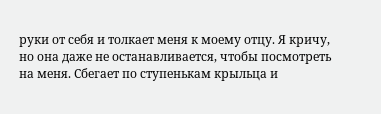руки от себя и толкает меня к моему отцу. Я кричу, но она даже не останавливается, чтобы посмотреть на меня. Сбегает по ступенькам крыльца и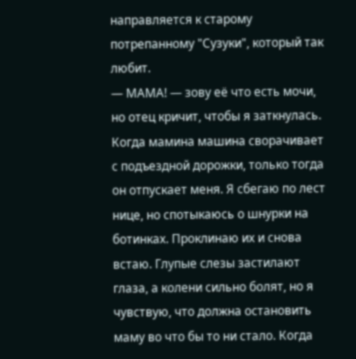направляется к старому потрепанному "Сузуки", который так любит.
— МАМА! — зову её что есть мочи, но отец кричит, чтобы я заткнулась.
Когда мамина машина сворачивает с подъездной дорожки, только тогда он отпускает меня. Я сбегаю по лест нице, но спотыкаюсь о шнурки на ботинках. Проклинаю их и снова встаю. Глупые слезы застилают глаза, а колени сильно болят, но я чувствую, что должна остановить маму во что бы то ни стало. Когда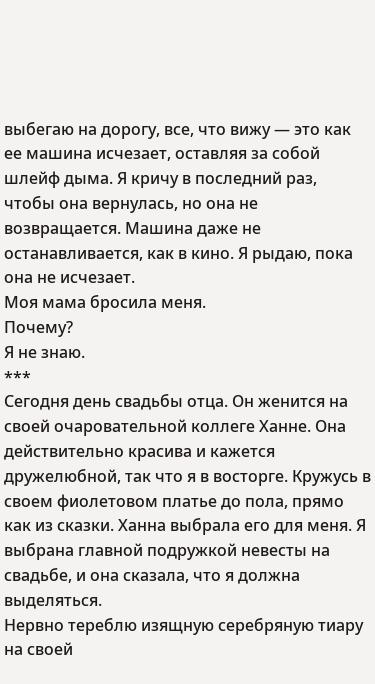выбегаю на дорогу, все, что вижу — это как ее машина исчезает, оставляя за собой шлейф дыма. Я кричу в последний раз, чтобы она вернулась, но она не возвращается. Машина даже не останавливается, как в кино. Я рыдаю, пока она не исчезает.
Моя мама бросила меня.
Почему?
Я не знаю.
***
Сегодня день свадьбы отца. Он женится на своей очаровательной коллеге Ханне. Она действительно красива и кажется дружелюбной, так что я в восторге. Кружусь в своем фиолетовом платье до пола, прямо как из сказки. Ханна выбрала его для меня. Я выбрана главной подружкой невесты на свадьбе, и она сказала, что я должна выделяться.
Нервно тереблю изящную серебряную тиару на своей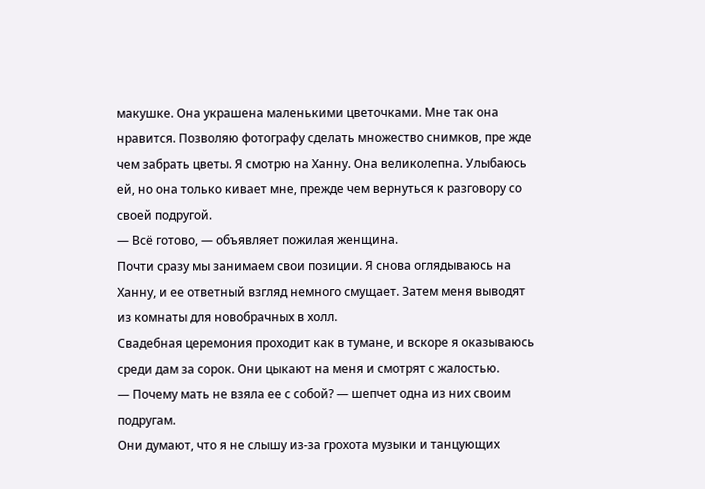макушке. Она украшена маленькими цветочками. Мне так она нравится. Позволяю фотографу сделать множество снимков, пре жде чем забрать цветы. Я смотрю на Ханну. Она великолепна. Улыбаюсь ей, но она только кивает мне, прежде чем вернуться к разговору со своей подругой.
— Всё готово, — объявляет пожилая женщина.
Почти сразу мы занимаем свои позиции. Я снова оглядываюсь на Ханну, и ее ответный взгляд немного смущает. Затем меня выводят из комнаты для новобрачных в холл.
Свадебная церемония проходит как в тумане, и вскоре я оказываюсь среди дам за сорок. Они цыкают на меня и смотрят с жалостью.
— Почему мать не взяла ее с собой? — шепчет одна из них своим подругам.
Они думают, что я не слышу из-за грохота музыки и танцующих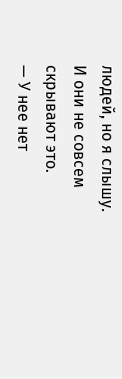людей, но я слышу. И они не совсем скрывают это.
— У нее нет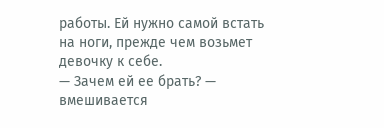работы. Ей нужно самой встать на ноги, прежде чем возьмет девочку к себе.
— Зачем ей ее брать? — вмешивается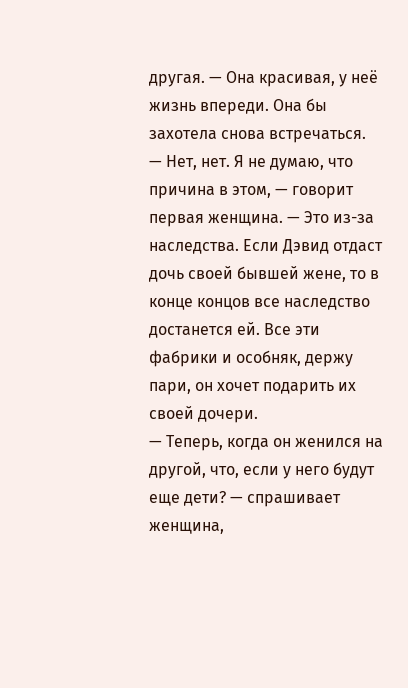другая. — Она красивая, у неё жизнь впереди. Она бы захотела снова встречаться.
— Нет, нет. Я не думаю, что причина в этом, — говорит первая женщина. — Это из-за наследства. Если Дэвид отдаст дочь своей бывшей жене, то в конце концов все наследство достанется ей. Все эти фабрики и особняк, держу пари, он хочет подарить их своей дочери.
— Теперь, когда он женился на другой, что, если у него будут еще дети? — спрашивает женщина,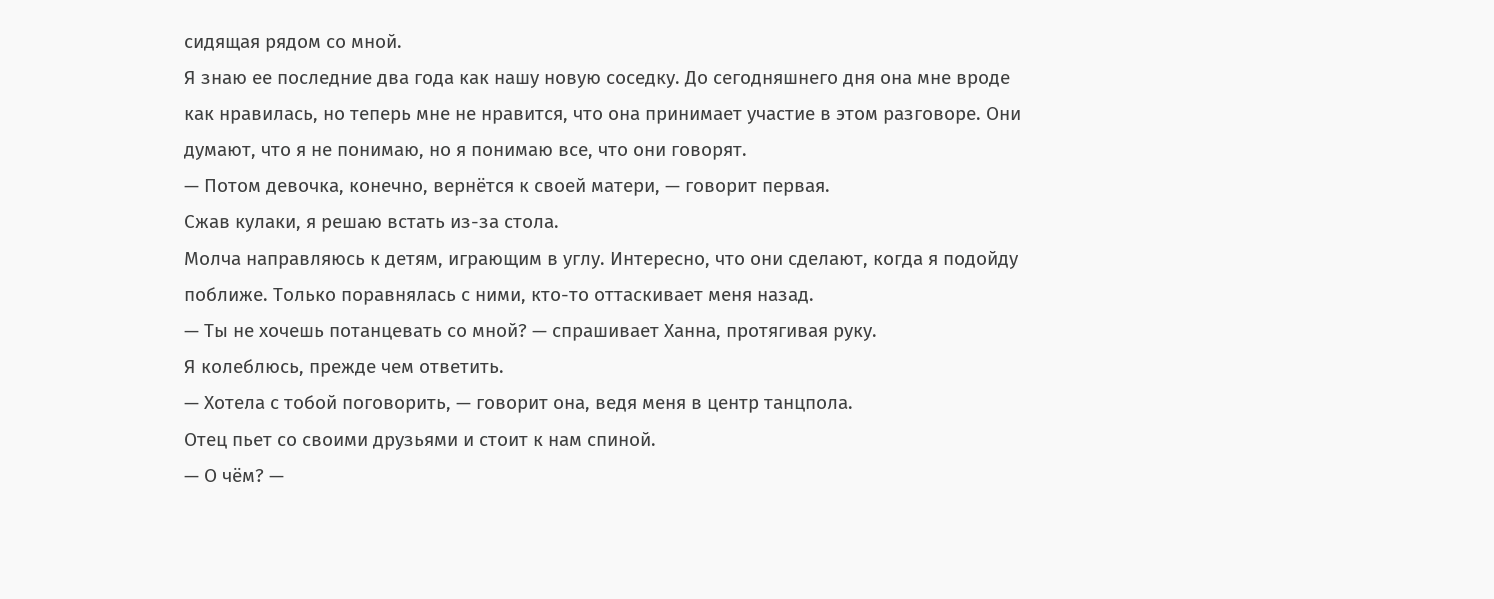сидящая рядом со мной.
Я знаю ее последние два года как нашу новую соседку. До сегодняшнего дня она мне вроде как нравилась, но теперь мне не нравится, что она принимает участие в этом разговоре. Они думают, что я не понимаю, но я понимаю все, что они говорят.
— Потом девочка, конечно, вернётся к своей матери, — говорит первая.
Сжав кулаки, я решаю встать из-за стола.
Молча направляюсь к детям, играющим в углу. Интересно, что они сделают, когда я подойду поближе. Только поравнялась с ними, кто-то оттаскивает меня назад.
— Ты не хочешь потанцевать со мной? — спрашивает Ханна, протягивая руку.
Я колеблюсь, прежде чем ответить.
— Хотела с тобой поговорить, — говорит она, ведя меня в центр танцпола.
Отец пьет со своими друзьями и стоит к нам спиной.
— О чём? —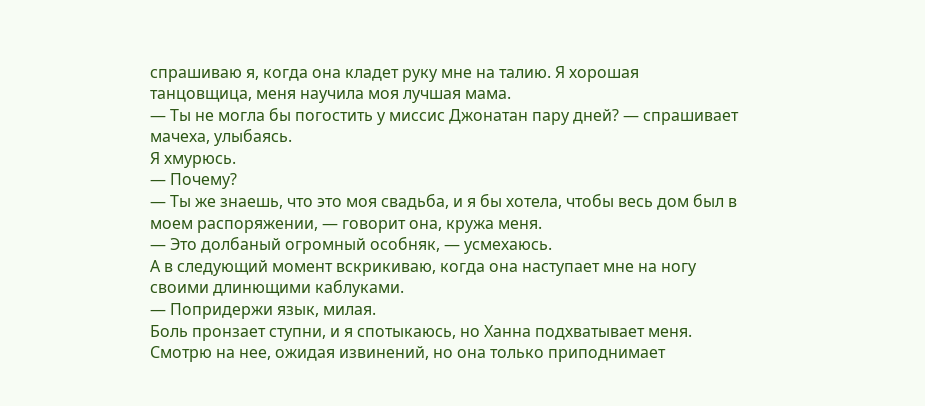спрашиваю я, когда она кладет руку мне на талию. Я хорошая танцовщица, меня научила моя лучшая мама.
— Ты не могла бы погостить у миссис Джонатан пару дней? — спрашивает мачеха, улыбаясь.
Я хмурюсь.
— Почему?
— Ты же знаешь, что это моя свадьба, и я бы хотела, чтобы весь дом был в моем распоряжении, — говорит она, кружа меня.
— Это долбаный огромный особняк, — усмехаюсь.
А в следующий момент вскрикиваю, когда она наступает мне на ногу своими длинющими каблуками.
— Попридержи язык, милая.
Боль пронзает ступни, и я спотыкаюсь, но Ханна подхватывает меня. Смотрю на нее, ожидая извинений, но она только приподнимает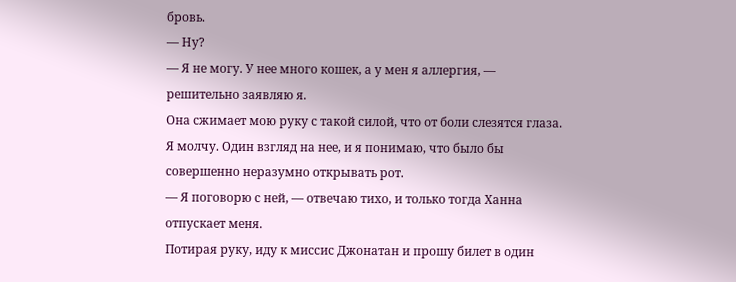бровь.
— Ну?
— Я не могу. У нее много кошек, а у мен я аллергия, — решительно заявляю я.
Она сжимает мою руку с такой силой, что от боли слезятся глаза. Я молчу. Один взгляд на нее, и я понимаю, что было бы совершенно неразумно открывать рот.
— Я поговорю с ней, — отвечаю тихо, и только тогда Ханна отпускает меня.
Потирая руку, иду к миссис Джонатан и прошу билет в один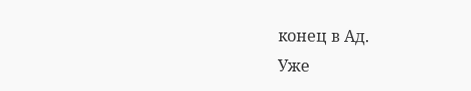конец в Ад.
Уже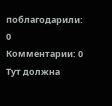поблагодарили: 0
Комментарии: 0
Тут должна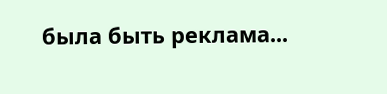была быть реклама...